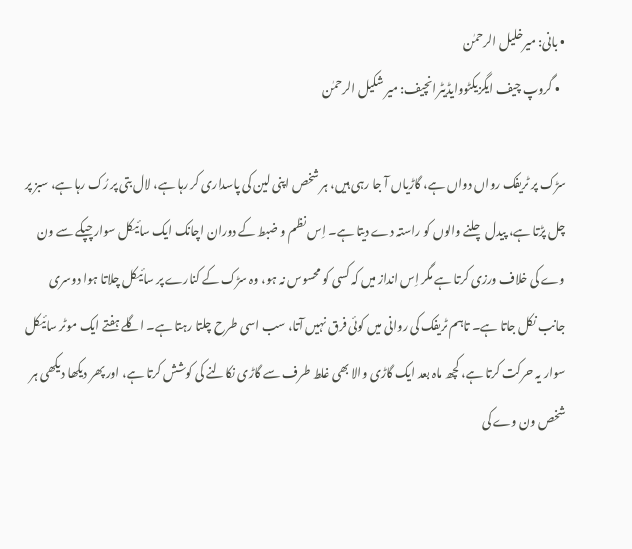• بانی: میرخلیل الرحمٰن
  • گروپ چیف ایگزیکٹووایڈیٹرانچیف: میر شکیل الرحمٰن

سڑک پر ٹریفک رواں دواں ہے، گاڑیاں آ جا رہی ہیں، ہر شخص اپنی لین کی پاسداری کر رہا ہے، لال بتی پر رُک رہا ہے، سبز پر چل پڑتا ہے، پیدل چلنے والوں کو راستہ دے دیتا ہے۔ اِس نظم و ضبط کے دوران اچانک ایک سائیکل سوار چپکے سے ون وے کی خلاف ورزی کرتا ہے مگر اِس انداز میں کہ کسی کو محسوس نہ ہو، وہ سڑک کے کنارے پر سائیکل چلاتا ہوا دوسری جانب نکل جاتا ہے۔ تاہم ٹریفک کی روانی میں کوئی فرق نہیں آتا، سب اسی طرح چلتا رہتا ہے۔ اگلے ہفتے ایک موٹر سائیکل سوار یہ حرکت کرتا ہے، کچھ ماہ بعد ایک گاڑی والا بھی غلط طرف سے گاڑی نکالنے کی کوشش کرتا ہے، اور پھر دیکھا دیکھی ہر شخص ون وے کی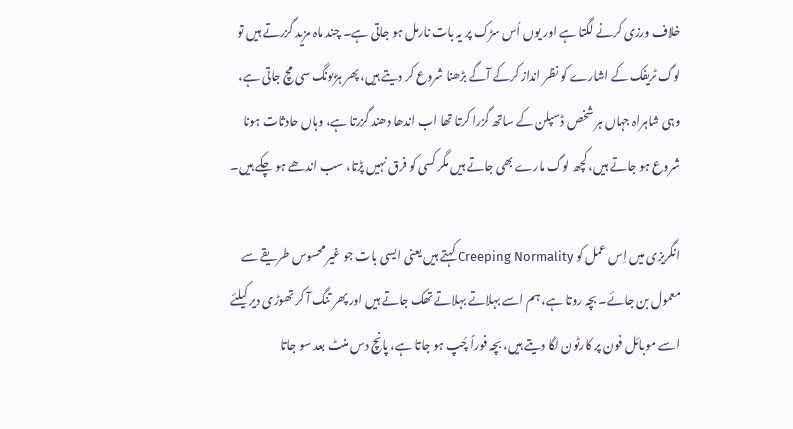خلاف ورزی کرنے لگتا ہے اور یوں اُس سڑک پر یہ بات نارمل ہو جاتی ہے۔ چند ماہ مزید گزرتے ہیں تو لوگ ٹریفک کے اشارے کو نظر انداز کرکے آگے بڑھنا شروع کر دیتے ہیں، پھر ہڑبونگ سی مچ جاتی ہے، وہی شاہراہ جہاں ہر شخص ڈسپلن کے ساتھ گزرا کرتا تھا اب اندھا دھند گزرتا ہے، وہاں حادثات ہونا شروع ہو جاتے ہیں، کچھ لوگ مارے بھی جاتے ہیں مگر کسی کو فرق نہیں پڑتا، سب اندھے ہو چکے ہیں۔

انگریزی میں اِس عمل کو Creeping Normality کہتے ہیں یعنی ایسی بات جو غیر محسوس طریقے سے معمول بن جائے۔ بچہ روتا ہے، ہم اسے بہلاتے بہلاتے تھک جاتے ہیں اور پھر تنگ آ کر تھوڑی دیر کیلئے اسے موبائل فون پر کارٹون لگا دیتے ہیں، بچہ فوراً چُپ ہو جاتا ہے، پانچ دس منٹ بعد سو جاتا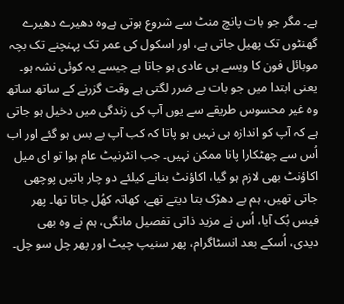ہے۔ مگر جو بات پانچ منٹ سے شروع ہوتی ہےوہ دھیرے دھیرے گھنٹوں تک پھیل جاتی ہے، اور اسکول کی عمر تک پہنچنے تک بچہ موبائل فون کا ویسے ہی عادی ہو جاتا ہے جیسے یہ کوئی نشہ ہو۔ یعنی ابتدا میں جو بات بے ضرر لگتی ہے وقت گزرنے کے ساتھ ساتھ وہ غیر محسوس طریقے سے یوں آپ کی زندگی میں دخیل ہو جاتی ہے کہ آپ کو اندازہ ہی نہیں ہو پاتا کہ کب آپ بے بس ہو گئے اور اب اُس سے چھٹکارا پانا ممکن نہیں۔ جب انٹرنیٹ عام ہوا تو ای میل اکاؤنٹ بھی لازم ہو گیا، اکاؤنٹ بنانے کیلئے دو چار باتیں پوچھی جاتی تھیں، ہم بے دھڑک بتا دیتے تھے، کھاتہ کھُل جاتا تھا۔ پھر فیس بُک آیا، اُس نے مزید ذاتی تفصیل مانگی، ہم نے وہ بھی دیدی، اُسکے بعد انسٹاگرام، پھر سنیپ چیٹ اور پھر چل سو چل۔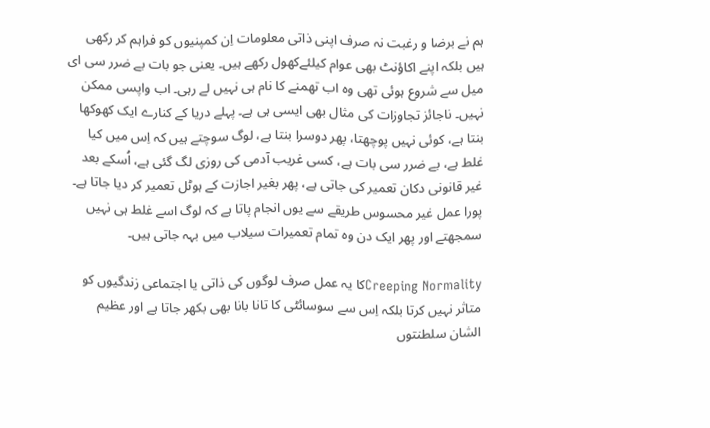ہم نے برضا و رغبت نہ صرف اپنی ذاتی معلومات اِن کمپنیوں کو فراہم کر رکھی ہیں بلکہ اپنے اکاؤنٹ بھی عوام کیلئےکھول رکھے ہیں۔ یعنی جو بات بے ضرر سی ای میل سے شروع ہوئی تھی وہ اب تھمنے کا نام ہی نہیں لے رہی۔ اب واپسی ممکن نہیں۔ ناجائز تجاوزات کی مثال بھی ایسی ہی ہے۔ پہلے دریا کے کنارے ایک کھوکھا بنتا ہے، کوئی نہیں پوچھتا، پھر دوسرا بنتا ہے، لوگ سوچتے ہیں کہ اِس میں کیا غلط ہے، بے ضرر سی بات ہے، کسی غریب آدمی کی روزی لگ گئی ہے، اُسکے بعد غیر قانونی دکان تعمیر کی جاتی ہے، پھر بغیر اجازت کے ہوٹل تعمیر کر دیا جاتا ہے۔ پورا عمل غیر محسوس طریقے سے یوں انجام پاتا ہے کہ لوگ اسے غلط ہی نہیں سمجھتے اور پھر ایک دن وہ تمام تعمیرات سیلاب میں بہہ جاتی ہیں۔

Creeping Normalityکا یہ عمل صرف لوگوں کی ذاتی یا اجتماعی زندگیوں کو متاثر نہیں کرتا بلکہ اِس سے سوسائٹی کا تانا بانا بھی بکھر جاتا ہے اور عظیم الشان سلطنتوں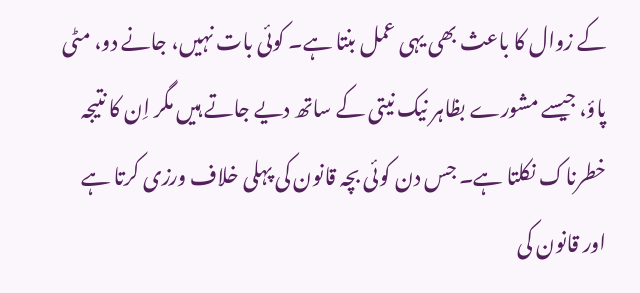کے زوال کا باعث بھی یہی عمل بنتا ہے۔ کوئی بات نہیں، جانے دو، مٹی پاؤ، جیسے مشورے بظاہر نیک نیتی کے ساتھ دیے جاتے ہیں مگر اِن کا نتیجہ خطرناک نکلتا ہے۔ جس دن کوئی بچہ قانون کی پہلی خلاف ورزی کرتا ہے اور قانون کی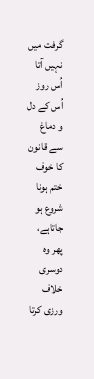گرفت میں نہیں آتا اُس روز اُس کے دل و دماغ سے قانون کا خوف ختم ہونا شروع ہو جاتاہے، پھر وہ دوسری خلاف ورزی کرتا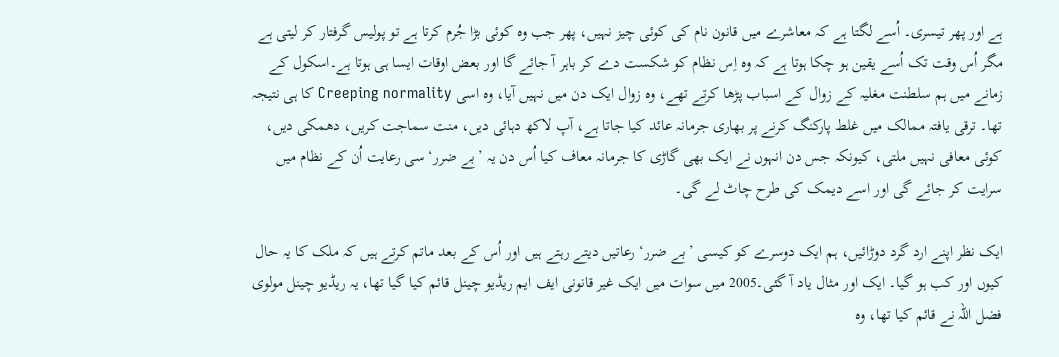ہے اور پھر تیسری۔ اُسے لگتا ہے کہ معاشرے میں قانون نام کی کوئی چیز نہیں، پھر جب وہ کوئی بڑا جُرم کرتا ہے تو پولیس گرفتار کر لیتی ہے مگر اُس وقت تک اُسے یقین ہو چکا ہوتا ہے کہ وہ اِس نظام کو شکست دے کر باہر آ جائے گا اور بعض اوقات ایسا ہی ہوتا ہے۔اسکول کے زمانے میں ہم سلطنت مغلیہ کے زوال کے اسباب پڑھا کرتے تھے، وہ زوال ایک دن میں نہیں آیا، وہ اسی Creeping normality کا ہی نتیجہ تھا۔ ترقی یافتہ ممالک میں غلط پارکنگ کرنے پر بھاری جرمانہ عائد کیا جاتا ہے، آپ لاکھ دہائی دیں، منت سماجت کریں، دھمکی دیں، کوئی معافی نہیں ملتی، کیونکہ جس دن انہوں نے ایک بھی گاڑی کا جرمانہ معاف کیا اُس دن یہ ’بے ضرر‘ سی رعایت اُن کے نظام میں سرایت کر جائے گی اور اسے دیمک کی طرح چاٹ لے گی۔

ایک نظر اپنے ارد گرد دوڑائیں، ہم ایک دوسرے کو کیسی ’بے ضرر‘ رعاتیں دیتے رہتے ہیں اور اُس کے بعد ماتم کرتے ہیں کہ ملک کا یہ حال کیوں اور کب ہو گیا۔ ایک اور مثال یاد آ گئی۔2005 میں سوات میں ایک غیر قانونی ایف ایم ریڈیو چینل قائم کیا گیا تھا، یہ ریڈیو چینل مولوی فضل اللہ نے قائم کیا تھا، وہ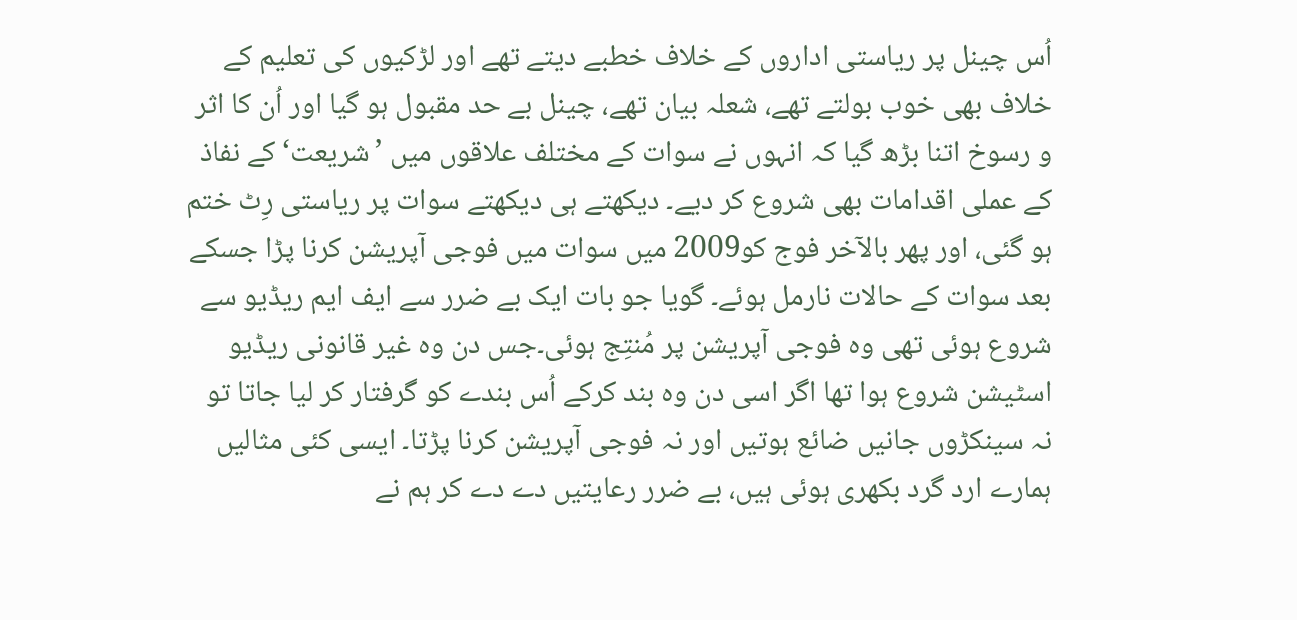اُس چینل پر ریاستی اداروں کے خلاف خطبے دیتے تھے اور لڑکیوں کی تعلیم کے خلاف بھی خوب بولتے تھے، شعلہ بیان تھے، چینل بے حد مقبول ہو گیا اور اُن کا اثر و رسوخ اتنا بڑھ گیا کہ انہوں نے سوات کے مختلف علاقوں میں ’شریعت‘ کے نفاذ کے عملی اقدامات بھی شروع کر دیے۔ دیکھتے ہی دیکھتے سوات پر ریاستی رِٹ ختم ہو گئی، اور پھر بالآخر فوج کو2009 میں سوات میں فوجی آپریشن کرنا پڑا جسکے بعد سوات کے حالات نارمل ہوئے۔ گویا جو بات ایک بے ضرر سے ایف ایم ریڈیو سے شروع ہوئی تھی وہ فوجی آپریشن پر مُنتِج ہوئی۔جس دن وہ غیر قانونی ریڈیو اسٹیشن شروع ہوا تھا اگر اسی دن وہ بند کرکے اُس بندے کو گرفتار کر لیا جاتا تو نہ سینکڑوں جانیں ضائع ہوتیں اور نہ فوجی آپریشن کرنا پڑتا۔ ایسی کئی مثالیں ہمارے ارد گرد بکھری ہوئی ہیں، بے ضرر رعایتیں دے دے کر ہم نے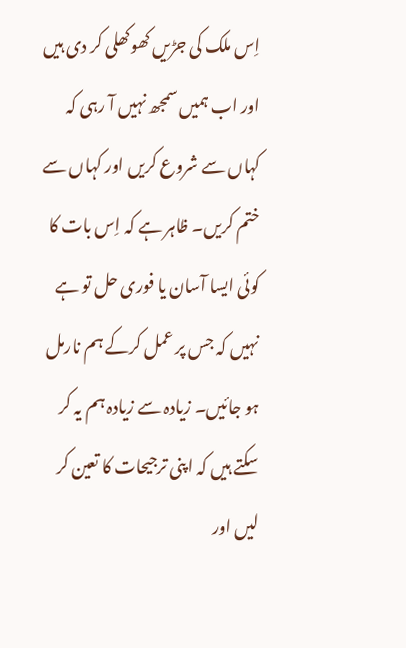اِس ملک کی جڑیں کھوکھلی کر دی ہیں اور اب ہمیں سمجھ نہیں آ رہی کہ کہاں سے شروع کریں اور کہاں سے ختم کریں۔ ظاہر ہے کہ اِس بات کا کوئی ایسا آسان یا فوری حل تو ہے نہیں کہ جس پر عمل کرکے ہم نارمل ہو جائیں۔ زیادہ سے زیادہ ہم یہ کر سکتے ہیں کہ اپنی ترجیحات کا تعین کر لیں اور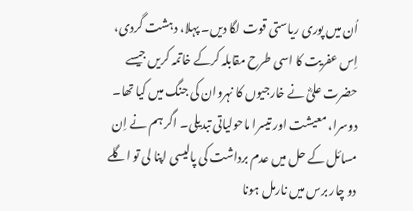اُن میں پوری ریاستی قوت لگا دیں۔ پہلا، دہشت گردی، اِس عفریت کا اسی طرح مقابلہ کرکے خاتمہ کریں جیسے حضرت علیؓ نے خارجیوں کا نہروان کی جنگ میں کیا تھا۔ دوسرا، معیشت اور تیسرا ماحولیاتی تبدیلی۔ اگر ہم نے اِن مسائل کے حل میں عدم برداشت کی پالیسی اپنا لی تو اگلے دو چار برس میں نارمل ہونا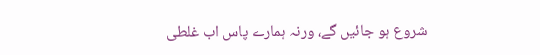شروع ہو جائیں گے، ورنہ ہمارے پاس اب غلطی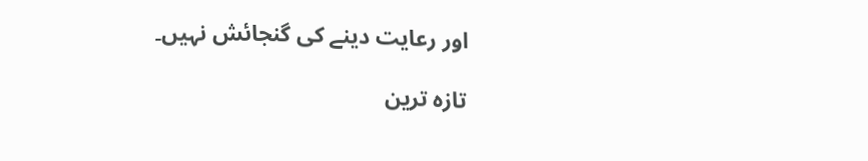اور رعایت دینے کی گنجائش نہیں۔

تازہ ترین